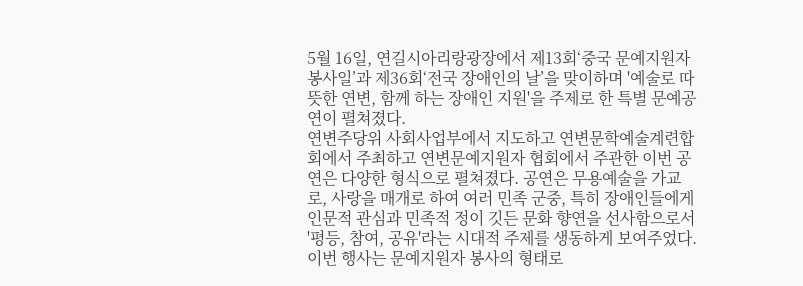5월 16일, 연길시아리랑광장에서 제13회‘중국 문예지원자 봉사일’과 제36회‘전국 장애인의 날’을 맞이하며 '예술로 따뜻한 연변, 함께 하는 장애인 지원'을 주제로 한 특별 문예공연이 펼쳐졌다.
연변주당위 사회사업부에서 지도하고 연변문학예술계련합회에서 주최하고 연변문예지원자 협회에서 주관한 이번 공연은 다양한 형식으로 펼쳐졌다. 공연은 무용예술을 가교로, 사랑을 매개로 하여 여러 민족 군중, 특히 장애인들에게 인문적 관심과 민족적 정이 깃든 문화 향연을 선사함으로서 '평등, 참여, 공유'라는 시대적 주제를 생동하게 보여주었다.
이번 행사는 문예지원자 봉사의 형태로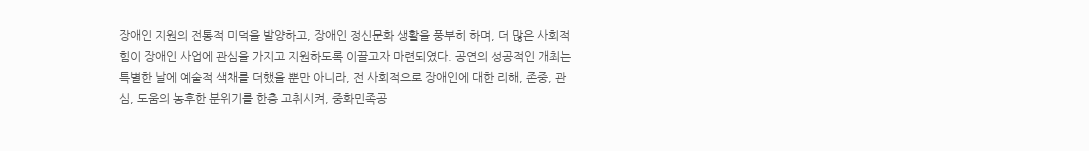장애인 지원의 전통적 미덕을 발양하고, 장애인 정신문화 생활을 풍부히 하며, 더 많은 사회적 힘이 장애인 사업에 관심을 가지고 지원하도록 이끌고자 마련되였다. 공연의 성공적인 개최는 특별한 날에 예술적 색채를 더했을 뿐만 아니라, 전 사회적으로 장애인에 대한 리해, 존중, 관심, 도움의 농후한 분위기를 한층 고취시켜, 중화민족공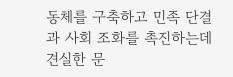동체를 구축하고 민족 단결과 사회 조화를 촉진하는데 견실한 문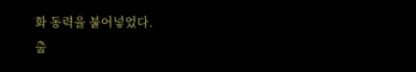화 동력을 불어넣었다.
출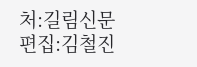처:길림신문
편집:김철진